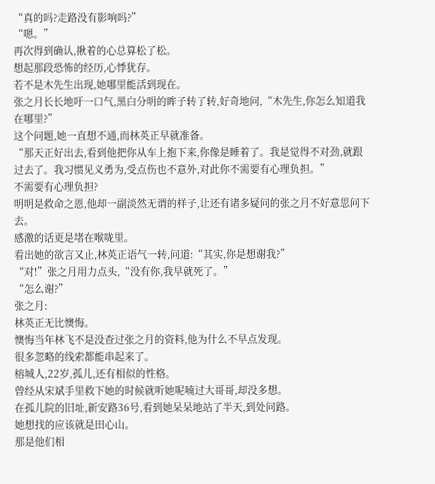“真的吗?走路没有影响吗?”
“嗯。”
再次得到确认,揪着的心总算松了松。
想起那段恐怖的经历,心悸犹存。
若不是木先生出现,她哪里能活到现在。
张之月长长地吁一口气,黑白分明的眸子转了转,好奇地问,“木先生,你怎么知道我在哪里?”
这个问题,她一直想不通,而林英正早就准备。
“那天正好出去,看到他把你从车上抱下来,你像是睡着了。我是觉得不对劲,就跟过去了。我习惯见义勇为,受点伤也不意外,对此你不需要有心理负担。”
不需要有心理负担?
明明是救命之恩,他却一副淡然无谓的样子,让还有诸多疑问的张之月不好意思问下去。
感激的话更是堵在喉咙里。
看出她的欲言又止,林英正语气一转,问道:“其实,你是想谢我?”
“对!”张之月用力点头,“没有你,我早就死了。”
“怎么谢?”
张之月:
林英正无比懊悔。
懊悔当年林飞不是没查过张之月的资料,他为什么不早点发现。
很多忽略的线索都能串起来了。
榕城人,22岁,孤儿,还有相似的性格。
曾经从宋斌手里救下她的时候就听她呢喃过大哥哥,却没多想。
在孤儿院的旧址,新安路36号,看到她呆呆地站了半天,到处问路。
她想找的应该就是田心山。
那是他们相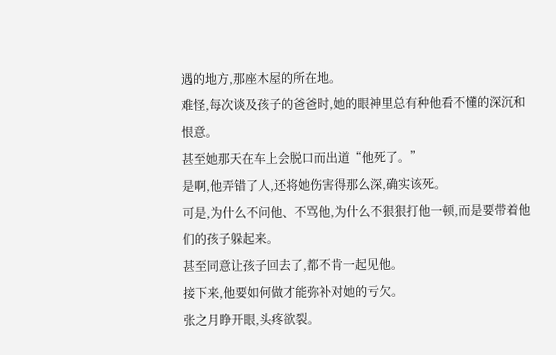遇的地方,那座木屋的所在地。
难怪,每次谈及孩子的爸爸时,她的眼神里总有种他看不懂的深沉和恨意。
甚至她那天在车上会脱口而出道“他死了。”
是啊,他弄错了人,还将她伤害得那么深,确实该死。
可是,为什么不问他、不骂他,为什么不狠狠打他一顿,而是要带着他们的孩子躲起来。
甚至同意让孩子回去了,都不肯一起见他。
接下来,他要如何做才能弥补对她的亏欠。
张之月睁开眼,头疼欲裂。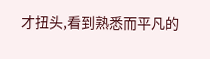才扭头,看到熟悉而平凡的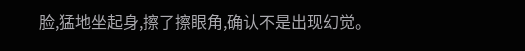脸,猛地坐起身,擦了擦眼角,确认不是出现幻觉。